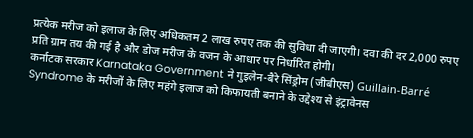प्रत्येक मरीज को इलाज के लिए अधिकतम 2 लाख रुपए तक की सुविधा दी जाएगी। दवा की दर 2,000 रुपए प्रति ग्राम तय की गई है और डोज मरीज के वजन के आधार पर निर्धारित होगी।
कर्नाटक सरकार Karnataka Government ने गुइलेन-बैरे सिंड्रोम (जीबीएस) Guillain-Barré Syndrome के मरीजों के लिए महंगे इलाज को किफायती बनाने के उद्देश्य से इंट्रावेनस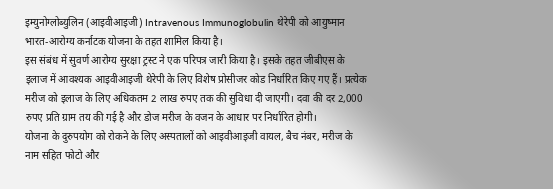इम्युनोग्लोब्युलिन (आइवीआइजी) Intravenous Immunoglobulin थेरेपी को आयुष्मान भारत-आरोग्य कर्नाटक योजना के तहत शामिल किया है।
इस संबंध में सुवर्ण आरोग्य सुरक्षा ट्रस्ट ने एक परिपत्र जारी किया है। इसके तहत जीबीएस के इलाज में आवश्यक आइवीआइजी थेरेपी के लिए विशेष प्रोसीजर कोड निर्धारित किए गए हैं। प्रत्येक मरीज को इलाज के लिए अधिकतम 2 लाख रुपए तक की सुविधा दी जाएगी। दवा की दर 2,000 रुपए प्रति ग्राम तय की गई है और डोज मरीज के वजन के आधार पर निर्धारित होगी।
योजना के दुरुपयोग को रोकने के लिए अस्पतालों को आइवीआइजी वायल, बैच नंबर, मरीज के नाम सहित फोटो और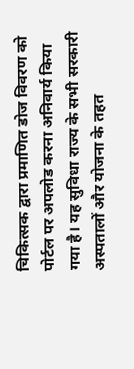चिकित्सक द्वारा प्रमाणित डोज विवरण को पोर्टल पर अपलोड करना अनिवार्य किया गया है। यह सुविधा राज्य के सभी सरकारी अस्पतालों और योजना के तहत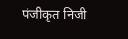पंजीकृत निजी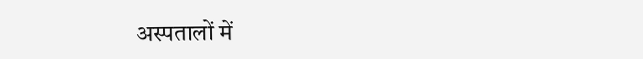अस्पतालों में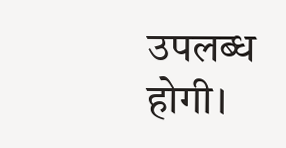उपलब्ध होगी।